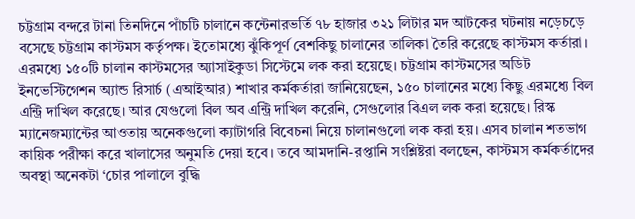চট্টগ্রাম বন্দরে টানা তিনদিনে পাঁচটি চালানে কন্টেনারভর্তি ৭৮ হাজার ৩২১ লিটার মদ আটকের ঘটনায় নড়েচড়ে বসেছে চট্টগ্রাম কাস্টমস কর্তৃপক্ষ। ইতোমধ্যে ঝুঁকিপূর্ণ বেশকিছু চালানের তালিকা তৈরি করেছে কাস্টমস কর্তারা। এরমধ্যে ১৫০টি চালান কাস্টমসের অ্যাসাইকুডা সিস্টেমে লক করা হয়েছে। চট্টগ্রাম কাস্টমসের অডিট ইনভেস্টিগেশন অ্যান্ড রিসার্চ (এআইআর) শাখার কর্মকর্তারা জানিয়েছেন, ১৫০ চালানের মধ্যে কিছু এরমধ্যে বিল এন্ট্রি দাখিল করেছে। আর যেগুলো বিল অব এন্ট্রি দাখিল করেনি, সেগুলোর বিএল লক করা হয়েছে। রিস্ক ম্যানেজম্যান্টের আওতায় অনেকগুলো ক্যাটাগরি বিবেচনা নিয়ে চালানগুলো লক করা হয়। এসব চালান শতভাগ কায়িক পরীক্ষা করে খালাসের অনুমতি দেয়া হবে। তবে আমদানি-রপ্তানি সংশ্লিষ্টরা বলছেন, কাস্টমস কর্মকর্তাদের অবস্থা অনেকটা ‘চোর পালালে বুদ্ধি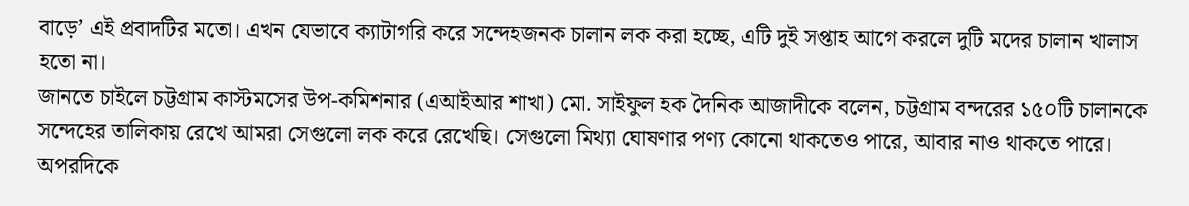বাড়ে’ এই প্রবাদটির মতো। এখন যেভাবে ক্যাটাগরি করে সন্দেহজনক চালান লক করা হচ্ছে, এটি দুই সপ্তাহ আগে করলে দুটি মদের চালান খালাস হতো না।
জানতে চাইলে চট্টগ্রাম কাস্টমসের উপ-কমিশনার (এআইআর শাখা) মো. সাইফুল হক দৈনিক আজাদীকে বলেন, চট্টগ্রাম বন্দরের ১৫০টি চালানকে সন্দেহের তালিকায় রেখে আমরা সেগুলো লক করে রেখেছি। সেগুলো মিথ্যা ঘোষণার পণ্য কোনো থাকতেও পারে, আবার নাও থাকতে পারে।
অপরদিকে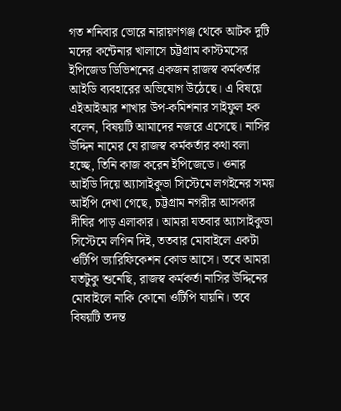গত শনিবার ভোরে নারায়ণগঞ্জ থেকে আটক দুটি মদের কন্টেনার খালাসে চট্টগ্রাম কাস্টমসের ইপিজেড ডিভিশনের একজন রাজস্ব কর্মকর্তার আইডি ব্যবহারের অভিযোগ উঠেছে। এ বিষয়ে এইআইআর শাখার উপ-কমিশনার সাইফুল হক বলেন, বিষয়টি আমাদের নজরে এসেছে। নাসির উদ্দিন নামের যে রাজস্ব কর্মকর্তার কথা বলা হচ্ছে, তিনি কাজ করেন ইপিজেডে। ওনার আইডি দিয়ে অ্যাসাইকুডা সিস্টেমে লগইনের সময় আইপি দেখা গেছে, চট্টগ্রাম নগরীর আসকার দীঘির পাড় এলাকার। আমরা যতবার অ্যাসাইকুডা সিস্টেমে লগিন দিই, ততবার মোবাইলে একটা ওটিপি ভ্যারিফিকেশন কোড আসে। তবে আমরা যতটুকু শুনেছি, রাজস্ব কর্মকর্তা নাসির উদ্দিনের মোবাইলে নাকি কোনো ওটিপি যায়নি। তবে বিষয়টি তদন্ত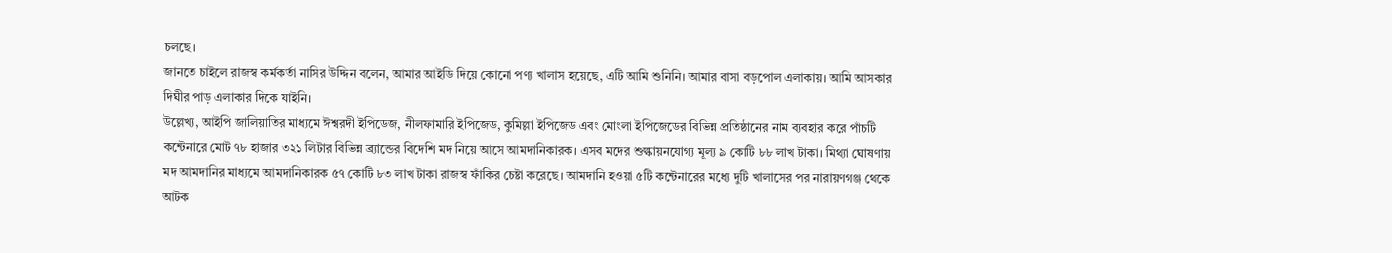চলছে।
জানতে চাইলে রাজস্ব কর্মকর্তা নাসির উদ্দিন বলেন, আমার আইডি দিয়ে কোনো পণ্য খালাস হয়েছে, এটি আমি শুনিনি। আমার বাসা বড়পোল এলাকায়। আমি আসকার দিঘীর পাড় এলাকার দিকে যাইনি।
উল্লেখ্য, আইপি জালিয়াতির মাধ্যমে ঈশ্বরদী ইপিডেজ, নীলফামারি ইপিজেড, কুমিল্লা ইপিজেড এবং মোংলা ইপিজেডের বিভিন্ন প্রতিষ্ঠানের নাম ব্যবহার করে পাঁচটি কন্টেনারে মোট ৭৮ হাজার ৩২১ লিটার বিভিন্ন ব্র্যান্ডের বিদেশি মদ নিয়ে আসে আমদানিকারক। এসব মদের শুল্কায়নযোগ্য মূল্য ৯ কোটি ৮৮ লাখ টাকা। মিথ্যা ঘোষণায় মদ আমদানির মাধ্যমে আমদানিকারক ৫৭ কোটি ৮৩ লাখ টাকা রাজস্ব ফাঁকির চেষ্টা করেছে। আমদানি হওয়া ৫টি কন্টেনারের মধ্যে দুটি খালাসের পর নারায়ণগঞ্জ থেকে আটক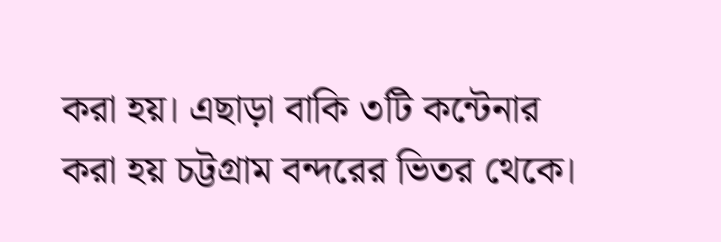করা হয়। এছাড়া বাকি ৩টি কন্টেনার করা হয় চট্টগ্রাম বন্দরের ভিতর থেকে।